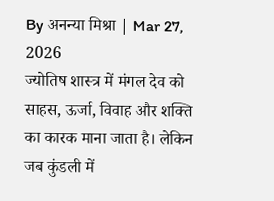By अनन्या मिश्रा | Mar 27, 2026
ज्योतिष शास्त्र में मंगल देव को साहस, ऊर्जा, विवाह और शक्ति का कारक माना जाता है। लेकिन जब कुंडली में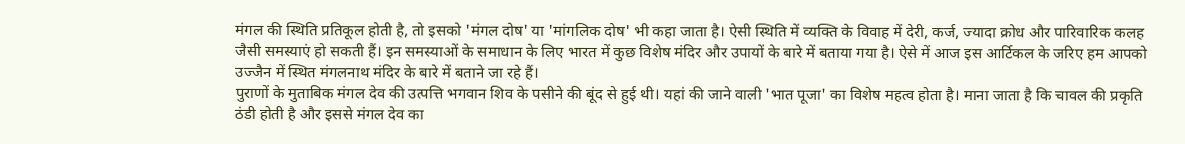मंगल की स्थिति प्रतिकूल होती है, तो इसको 'मंगल दोष' या 'मांगलिक दोष' भी कहा जाता है। ऐसी स्थिति में व्यक्ति के विवाह में देरी, कर्ज, ज्यादा क्रोध और पारिवारिक कलह जैसी समस्याएं हो सकती हैं। इन समस्याओं के समाधान के लिए भारत में कुछ विशेष मंदिर और उपायों के बारे में बताया गया है। ऐसे में आज इस आर्टिकल के जरिए हम आपको उज्जैन में स्थित मंगलनाथ मंदिर के बारे में बताने जा रहे हैं।
पुराणों के मुताबिक मंगल देव की उत्पत्ति भगवान शिव के पसीने की बूंद से हुई थी। यहां की जाने वाली 'भात पूजा' का विशेष महत्व होता है। माना जाता है कि चावल की प्रकृति ठंडी होती है और इससे मंगल देव का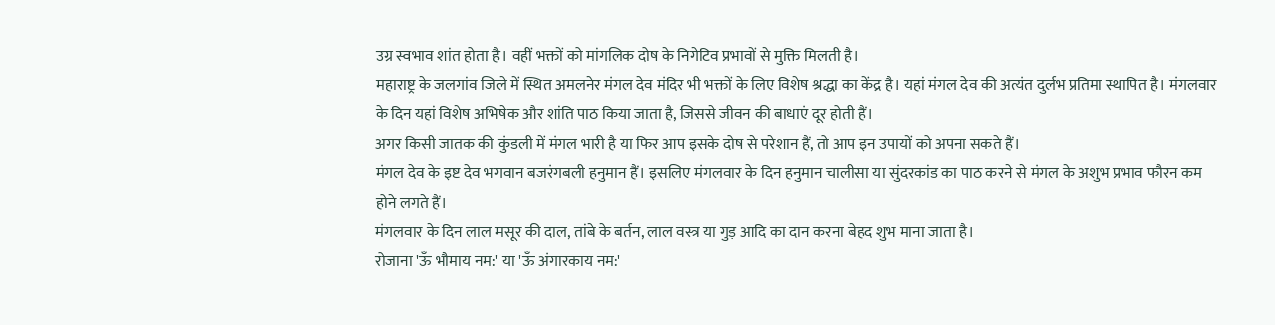उग्र स्वभाव शांत होता है। वहीं भक्तों को मांगलिक दोष के निगेटिव प्रभावों से मुक्ति मिलती है।
महाराष्ट्र के जलगांव जिले में स्थित अमलनेर मंगल देव मंदिर भी भक्तों के लिए विशेष श्रद्धा का केंद्र है। यहां मंगल देव की अत्यंत दुर्लभ प्रतिमा स्थापित है। मंगलवार के दिन यहां विशेष अभिषेक और शांति पाठ किया जाता है, जिससे जीवन की बाधाएं दूर होती हैं।
अगर किसी जातक की कुंडली में मंगल भारी है या फिर आप इसके दोष से परेशान हैं, तो आप इन उपायों को अपना सकते हैं।
मंगल देव के इष्ट देव भगवान बजरंगबली हनुमान हैं। इसलिए मंगलवार के दिन हनुमान चालीसा या सुंदरकांड का पाठ करने से मंगल के अशुभ प्रभाव फौरन कम होने लगते हैं।
मंगलवार के दिन लाल मसूर की दाल, तांबे के बर्तन, लाल वस्त्र या गुड़ आदि का दान करना बेहद शुभ माना जाता है।
रोजाना 'ऊँ भौमाय नम:' या 'ऊँ अंगारकाय नम:'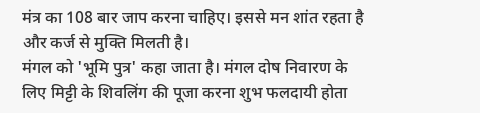मंत्र का 108 बार जाप करना चाहिए। इससे मन शांत रहता है और कर्ज से मुक्ति मिलती है।
मंगल को 'भूमि पुत्र' कहा जाता है। मंगल दोष निवारण के लिए मिट्टी के शिवलिंग की पूजा करना शुभ फलदायी होता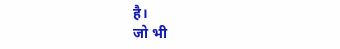है।
जो भी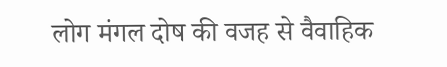लोग मंगल दोष की वजह से वैवाहिक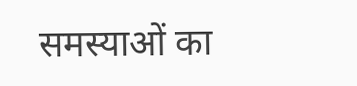समस्याओं का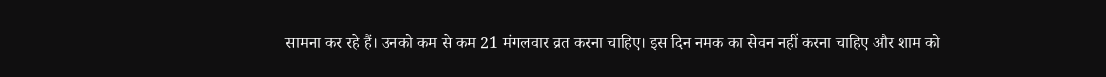सामना कर रहे हैं। उनको कम से कम 21 मंगलवार व्रत करना चाहिए। इस दिन नमक का सेवन नहीं करना चाहिए और शाम को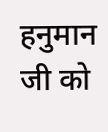हनुमान जी को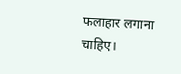फलाहार लगाना चाहिए।